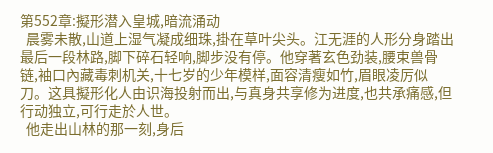第552章:擬形潜入皇城,暗流涌动
  晨雾未散,山道上湿气凝成细珠,掛在草叶尖头。江无涯的人形分身踏出最后一段林路,脚下碎石轻响,脚步没有停。他穿著玄色劲装,腰束兽骨链,袖口內藏毒刺机关,十七岁的少年模样,面容清瘦如竹,眉眼凌厉似刀。这具擬形化人由识海投射而出,与真身共享修为进度,也共承痛感,但行动独立,可行走於人世。
  他走出山林的那一刻,身后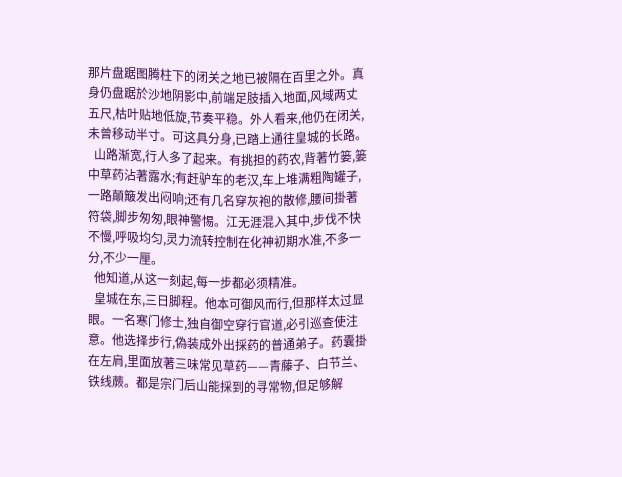那片盘踞图腾柱下的闭关之地已被隔在百里之外。真身仍盘踞於沙地阴影中,前端足肢插入地面,风域两丈五尺,枯叶贴地低旋,节奏平稳。外人看来,他仍在闭关,未曾移动半寸。可这具分身,已踏上通往皇城的长路。
  山路渐宽,行人多了起来。有挑担的药农,背著竹篓,篓中草药沾著露水;有赶驴车的老汉,车上堆满粗陶罐子,一路顛簸发出闷响;还有几名穿灰袍的散修,腰间掛著符袋,脚步匆匆,眼神警惕。江无涯混入其中,步伐不快不慢,呼吸均匀,灵力流转控制在化神初期水准,不多一分,不少一厘。
  他知道,从这一刻起,每一步都必须精准。
  皇城在东,三日脚程。他本可御风而行,但那样太过显眼。一名寒门修士,独自御空穿行官道,必引巡查使注意。他选择步行,偽装成外出採药的普通弟子。药囊掛在左肩,里面放著三味常见草药——青藤子、白节兰、铁线蕨。都是宗门后山能採到的寻常物,但足够解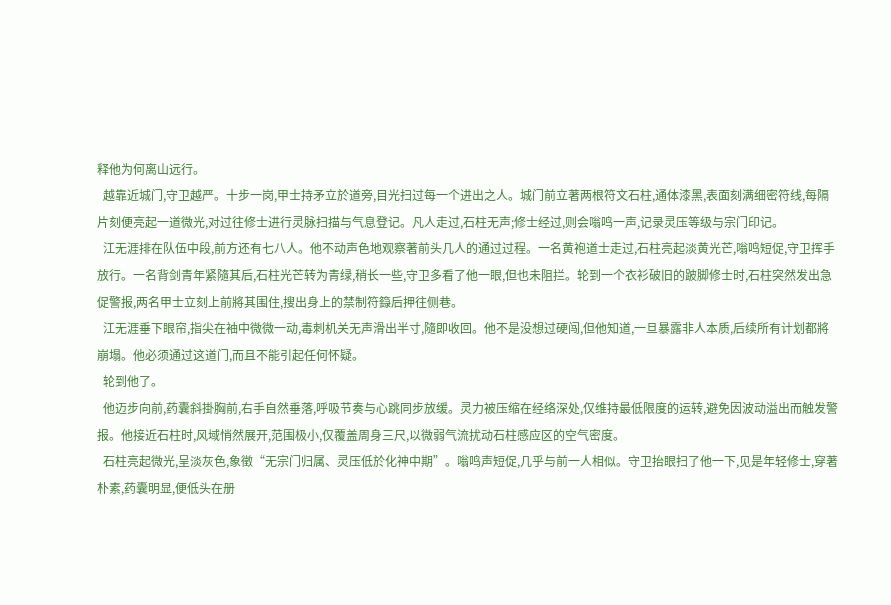释他为何离山远行。
  越靠近城门,守卫越严。十步一岗,甲士持矛立於道旁,目光扫过每一个进出之人。城门前立著两根符文石柱,通体漆黑,表面刻满细密符线,每隔片刻便亮起一道微光,对过往修士进行灵脉扫描与气息登记。凡人走过,石柱无声;修士经过,则会嗡鸣一声,记录灵压等级与宗门印记。
  江无涯排在队伍中段,前方还有七八人。他不动声色地观察著前头几人的通过过程。一名黄袍道士走过,石柱亮起淡黄光芒,嗡鸣短促,守卫挥手放行。一名背剑青年紧隨其后,石柱光芒转为青绿,稍长一些,守卫多看了他一眼,但也未阻拦。轮到一个衣衫破旧的跛脚修士时,石柱突然发出急促警报,两名甲士立刻上前將其围住,搜出身上的禁制符籙后押往侧巷。
  江无涯垂下眼帘,指尖在袖中微微一动,毒刺机关无声滑出半寸,隨即收回。他不是没想过硬闯,但他知道,一旦暴露非人本质,后续所有计划都將崩塌。他必须通过这道门,而且不能引起任何怀疑。
  轮到他了。
  他迈步向前,药囊斜掛胸前,右手自然垂落,呼吸节奏与心跳同步放缓。灵力被压缩在经络深处,仅维持最低限度的运转,避免因波动溢出而触发警报。他接近石柱时,风域悄然展开,范围极小,仅覆盖周身三尺,以微弱气流扰动石柱感应区的空气密度。
  石柱亮起微光,呈淡灰色,象徵“无宗门归属、灵压低於化神中期”。嗡鸣声短促,几乎与前一人相似。守卫抬眼扫了他一下,见是年轻修士,穿著朴素,药囊明显,便低头在册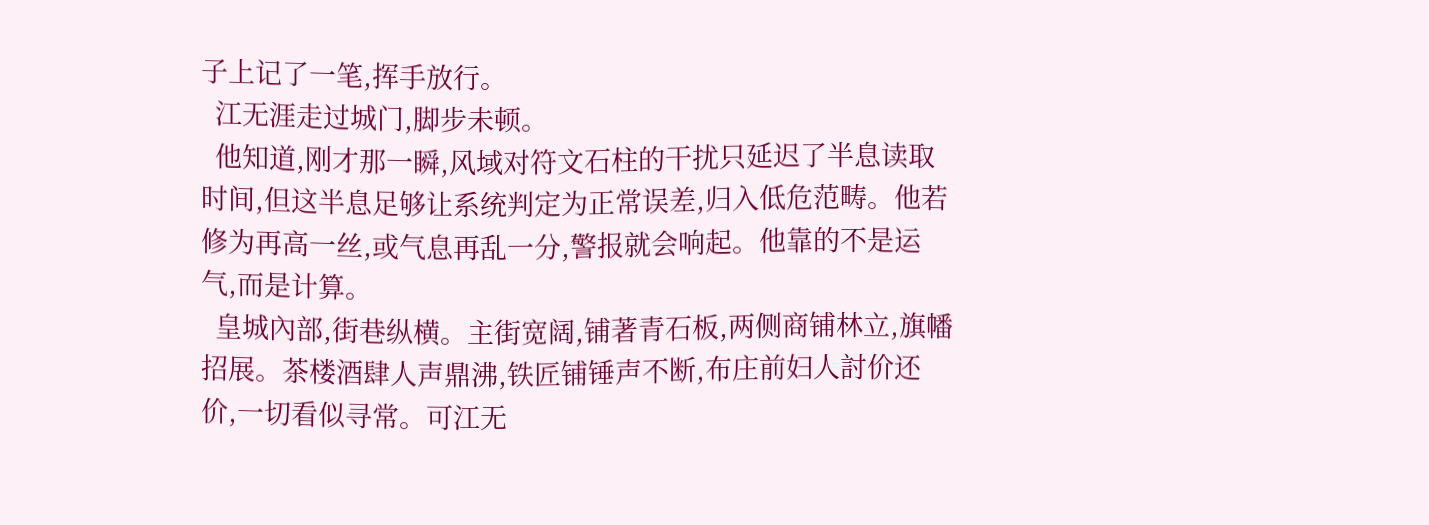子上记了一笔,挥手放行。
  江无涯走过城门,脚步未顿。
  他知道,刚才那一瞬,风域对符文石柱的干扰只延迟了半息读取时间,但这半息足够让系统判定为正常误差,归入低危范畴。他若修为再高一丝,或气息再乱一分,警报就会响起。他靠的不是运气,而是计算。
  皇城內部,街巷纵横。主街宽阔,铺著青石板,两侧商铺林立,旗幡招展。茶楼酒肆人声鼎沸,铁匠铺锤声不断,布庄前妇人討价还价,一切看似寻常。可江无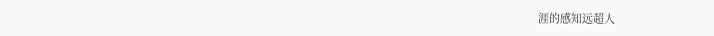涯的感知远超人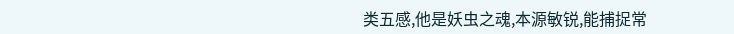类五感,他是妖虫之魂,本源敏锐,能捕捉常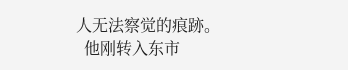人无法察觉的痕跡。
  他刚转入东市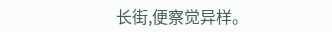长街,便察觉异样。